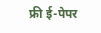फ्री ई-पेपर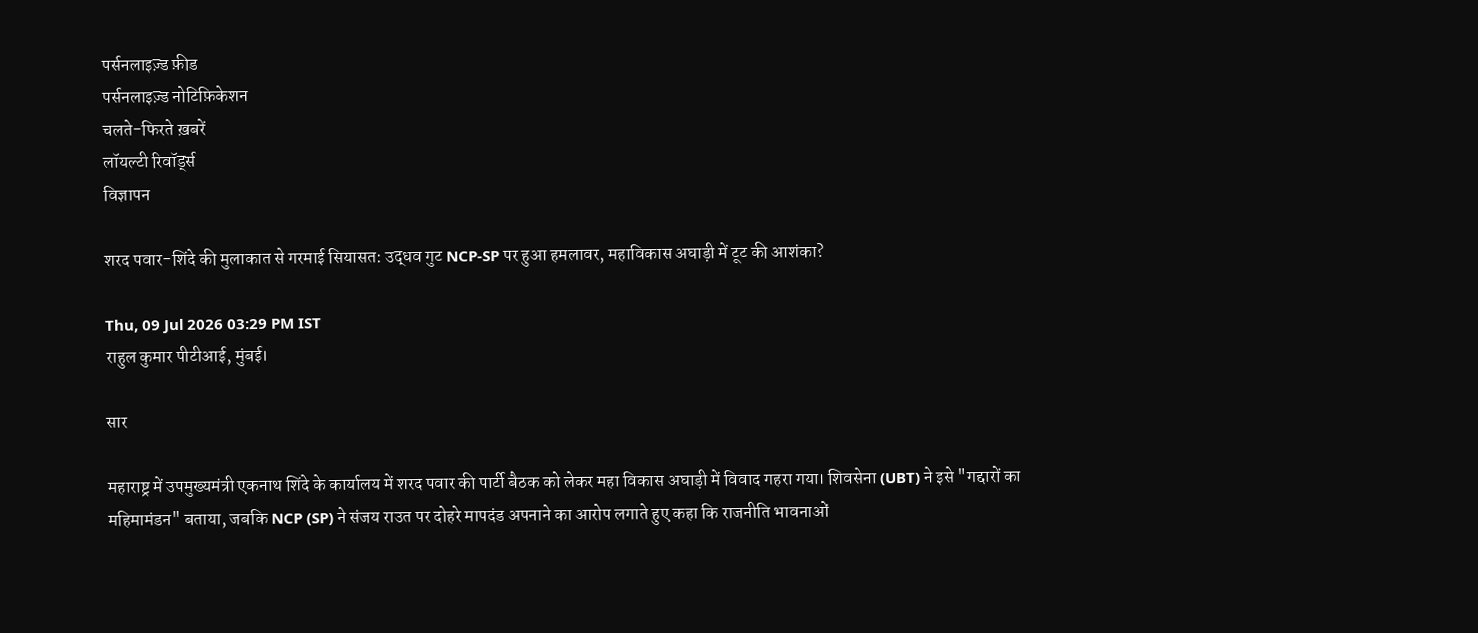पर्सनलाइज़्ड फ़ीड
पर्सनलाइज़्ड नोटिफ़िकेशन
चलते-फिरते ख़बरें
लॉयल्टी रिवॉर्ड्स
विज्ञापन

शरद पवार-शिंदे की मुलाकात से गरमाई सियासत: उद्धव गुट NCP-SP पर हुआ हमलावर, महाविकास अघाड़ी में टूट की आशंका?

Thu, 09 Jul 2026 03:29 PM IST
राहुल कुमार पीटीआई, मुंबई।

सार

महाराष्ट्र में उपमुख्यमंत्री एकनाथ शिंदे के कार्यालय में शरद पवार की पार्टी बैठक को लेकर महा विकास अघाड़ी में विवाद गहरा गया। शिवसेना (UBT) ने इसे "गद्दारों का महिमामंडन" बताया, जबकि NCP (SP) ने संजय राउत पर दोहरे मापदंड अपनाने का आरोप लगाते हुए कहा कि राजनीति भावनाओं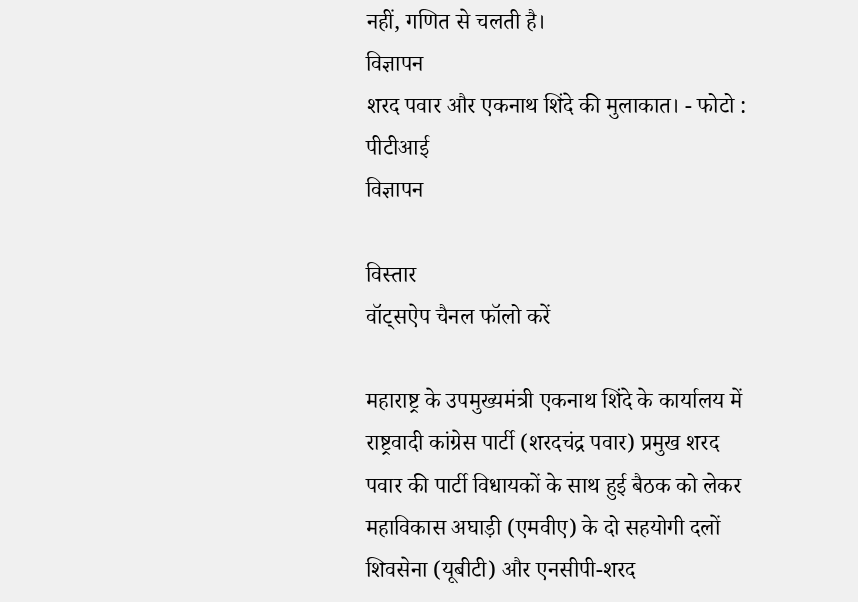नहीं, गणित से चलती है।
विज्ञापन
शरद पवार और एकनाथ शिंदे की मुलाकात। - फोटो : पीटीआई
विज्ञापन

विस्तार
वॉट्सऐप चैनल फॉलो करें

महाराष्ट्र के उपमुख्यमंत्री एकनाथ शिंदे के कार्यालय में राष्ट्रवादी कांग्रेस पार्टी (शरदचंद्र पवार) प्रमुख शरद पवार की पार्टी विधायकों के साथ हुई बैठक को लेकर महाविकास अघाड़ी (एमवीए) के दो सहयोगी दलों शिवसेना (यूबीटी) और एनसीपी-शरद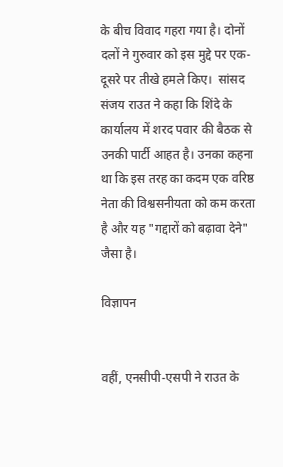के बीच विवाद गहरा गया है। दोनों दलों ने गुरुवार को इस मुद्दे पर एक-दूसरे पर तीखे हमले किए।  सांसद संजय राउत ने कहा कि शिंदे के कार्यालय में शरद पवार की बैठक से उनकी पार्टी आहत है। उनका कहना था कि इस तरह का कदम एक वरिष्ठ नेता की विश्वसनीयता को कम करता है और यह "गद्दारों को बढ़ावा देने" जैसा है।

विज्ञापन


वहीं, एनसीपी-एसपी ने राउत के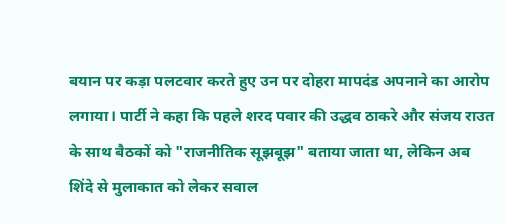बयान पर कड़ा पलटवार करते हुए उन पर दोहरा मापदंड अपनाने का आरोप लगाया। पार्टी ने कहा कि पहले शरद पवार की उद्धव ठाकरे और संजय राउत के साथ बैठकों को "राजनीतिक सूझबूझ" बताया जाता था, लेकिन अब शिंदे से मुलाकात को लेकर सवाल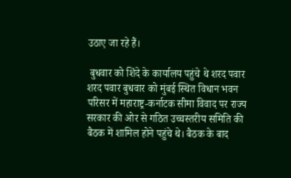उठाए जा रहे हैं।

 बुधवार को शिंदे के कार्यालय पहुंचे थे शरद पवार
शरद पवार बुधवार को मुंबई स्थित विधान भवन परिसर में महाराष्ट्र-कर्नाटक सीमा विवाद पर राज्य सरकार की ओर से गठित उच्चस्तरीय समिति की बैठक में शामिल होने पहुंचे थे। बैठक के बाद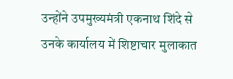उन्होंने उपमुख्यमंत्री एकनाथ शिंदे से उनके कार्यालय में शिष्टाचार मुलाकात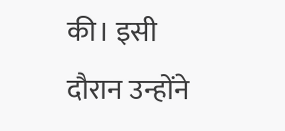की। इसी दौरान उन्होंने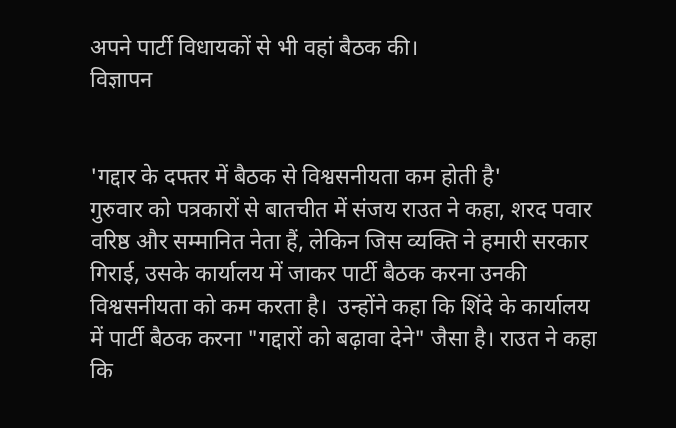अपने पार्टी विधायकों से भी वहां बैठक की।
विज्ञापन


'गद्दार के दफ्तर में बैठक से विश्वसनीयता कम होती है'
गुरुवार को पत्रकारों से बातचीत में संजय राउत ने कहा, शरद पवार वरिष्ठ और सम्मानित नेता हैं, लेकिन जिस व्यक्ति ने हमारी सरकार गिराई, उसके कार्यालय में जाकर पार्टी बैठक करना उनकी विश्वसनीयता को कम करता है।  उन्होंने कहा कि शिंदे के कार्यालय में पार्टी बैठक करना "गद्दारों को बढ़ावा देने" जैसा है। राउत ने कहा कि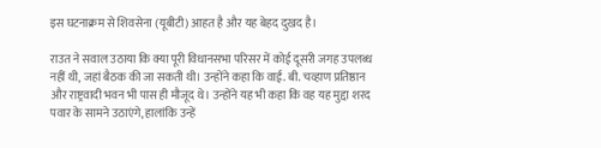इस घटनाक्रम से शिवसेना (यूबीटी) आहत है और यह बेहद दुखद है।

राउत ने सवाल उठाया कि क्या पूरी विधानसभा परिसर में कोई दूसरी जगह उपलब्ध नहीं थी, जहां बैठक की जा सकती थी। उन्होंने कहा कि वाई. बी. चव्हाण प्रतिष्ठान और राष्ट्रवादी भवन भी पास ही मौजूद थे। उन्होंने यह भी कहा कि वह यह मुद्दा शरद पवार के सामने उठाएंगे, हालांकि उन्हें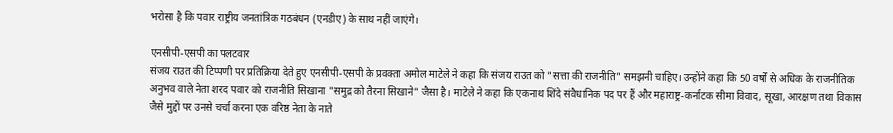भरोसा है कि पवार राष्ट्रीय जनतांत्रिक गठबंधन (एनडीए) के साथ नहीं जाएंगे।

एनसीपी-एसपी का पलटवार
संजय राउत की टिप्पणी पर प्रतिक्रिया देते हुए एनसीपी-एसपी के प्रवक्ता अमोल माटेले ने कहा कि संजय राउत को "सत्ता की राजनीति" समझनी चाहिए। उन्होंने कहा कि 50 वर्षों से अधिक के राजनीतिक अनुभव वाले नेता शरद पवार को राजनीति सिखाना "समुद्र को तैरना सिखाने" जैसा है। माटेले ने कहा कि एकनाथ शिंदे संवैधानिक पद पर हैं और महाराष्ट्र-कर्नाटक सीमा विवाद, सूखा, आरक्षण तथा विकास जैसे मुद्दों पर उनसे चर्चा करना एक वरिष्ठ नेता के नाते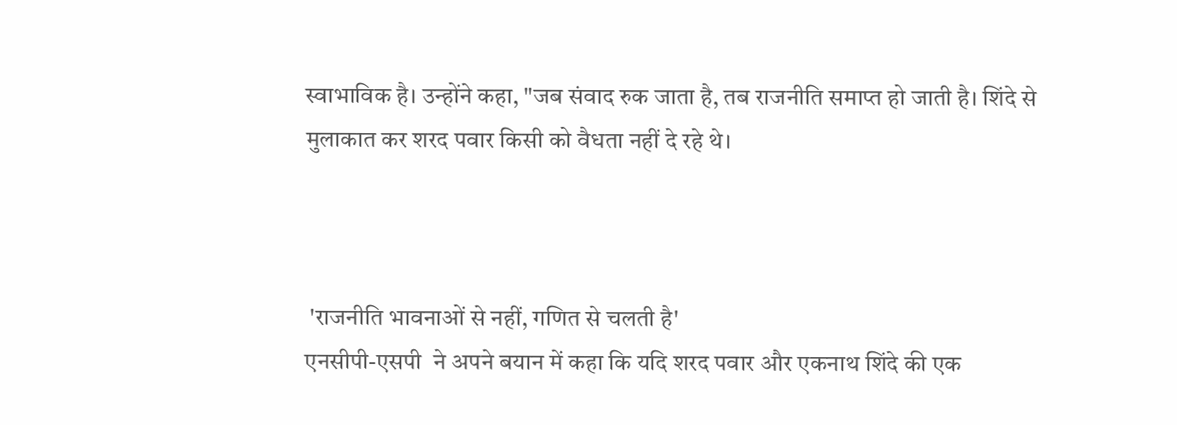स्वाभाविक है। उन्होंने कहा, "जब संवाद रुक जाता है, तब राजनीति समाप्त हो जाती है। शिंदे से मुलाकात कर शरद पवार किसी को वैधता नहीं दे रहे थे।



 'राजनीति भावनाओं से नहीं, गणित से चलती है'
एनसीपी-एसपी  ने अपने बयान में कहा कि यदि शरद पवार और एकनाथ शिंदे की एक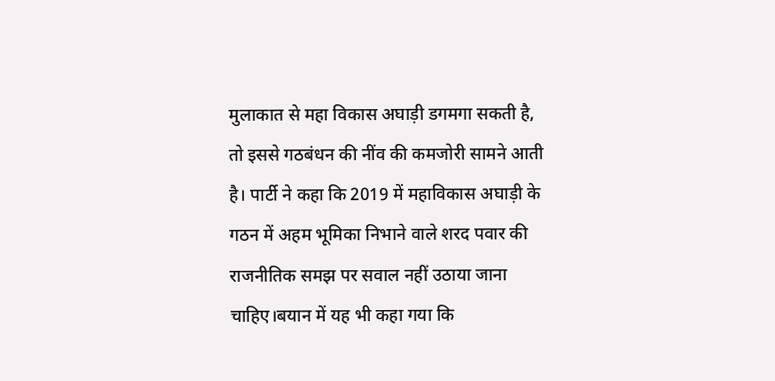मुलाकात से महा विकास अघाड़ी डगमगा सकती है, तो इससे गठबंधन की नींव की कमजोरी सामने आती है। पार्टी ने कहा कि 2019 में महाविकास अघाड़ी के गठन में अहम भूमिका निभाने वाले शरद पवार की राजनीतिक समझ पर सवाल नहीं उठाया जाना चाहिए।बयान में यह भी कहा गया कि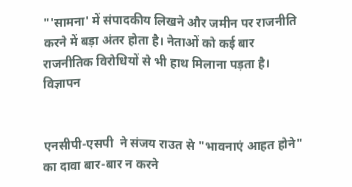"'सामना' में संपादकीय लिखने और जमीन पर राजनीति करने में बड़ा अंतर होता है। नेताओं को कई बार राजनीतिक विरोधियों से भी हाथ मिलाना पड़ता है।
विज्ञापन


एनसीपी-एसपी  ने संजय राउत से "भावनाएं आहत होने" का दावा बार-बार न करने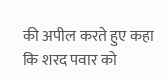की अपील करते हुए कहा कि शरद पवार को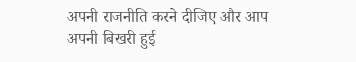अपनी राजनीति करने दीजिए और आप अपनी बिखरी हुई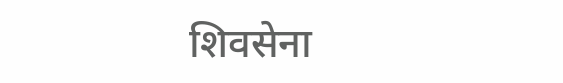शिवसेना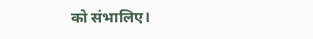को संभालिए।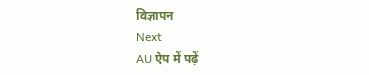विज्ञापन
Next
AU ऐप में पढ़ें